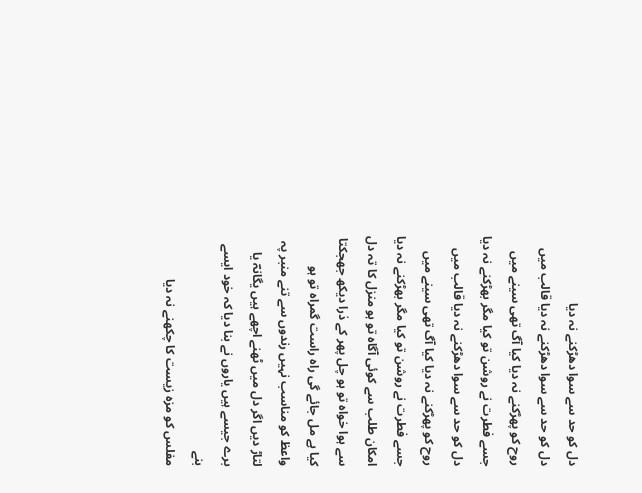دل کو حد سے سوا دھڑکنے نہ دیا
دل کو حد سے سوا دھڑکنے نہ دیا قالب میں روح کو پھڑکنے نہ دیا کیا آگ تھی سینے میں جسے فطرت نے روشن تو کیا مگر بھڑکنے نہ دیا
دل کو حد سے سوا دھڑکنے نہ دیا قالب میں روح کو پھڑکنے نہ دیا کیا آگ تھی سینے میں جسے فطرت نے روشن تو کیا مگر بھڑکنے نہ دیا
امکان طلب سے کوئی آگاہ تو ہو منزل کا تہ دل سے ہوا خواہ تو ہو چل پھر کے ذرا دیکھ جھجکتا کیا ہے مل جائے گی راہ راست گمراہ تو ہو
واعظ کو مناسب نہیں رندوں سے تنے منبر پہ لتاڑ دیں اگر دل میں ٹھنے اچھے ہیں یگانہؔ یا برے جیسے ہیں یاروں نے بنا دیا کہ خود ایسے بنے
مفلس کو مزہ زیست کا چکھنے نہ دیا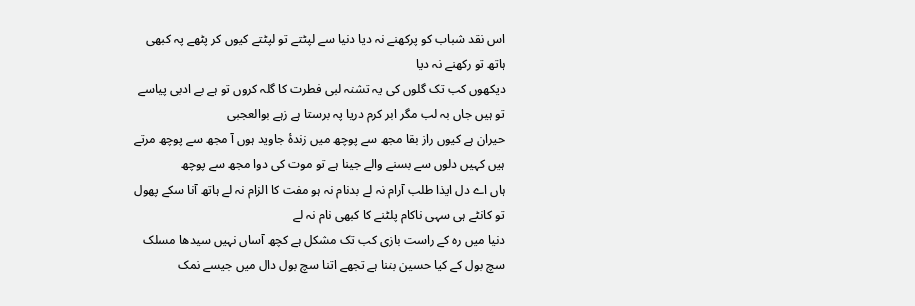اس نقد شباب کو پرکھنے نہ دیا دنیا سے لپٹتے تو لپٹتے کیوں کر پٹھے پہ کبھی ہاتھ تو رکھنے نہ دیا
دیکھوں کب تک گلوں کی یہ تشنہ لبی فطرت کا گلہ کروں تو ہے بے ادبی پیاسے تو ہیں جاں بہ لب مگر ابر کرم دریا پہ برستا ہے زہے بوالعجبی
حیران ہے کیوں راز بقا مجھ سے پوچھ میں زندۂ جاوید ہوں آ مجھ سے پوچھ مرتے ہیں کہیں دلوں سے بسنے والے جینا ہے تو موت کی دوا مجھ سے پوچھ
ہاں اے دل ایذا طلب آرام نہ لے بدنام نہ ہو مفت کا الزام نہ لے ہاتھ آنا سکے پھول تو کانٹے ہی سہی ناکام پلٹنے کا کبھی نام نہ لے
دنیا میں رہ کے راست بازی کب تک مشکل ہے کچھ آساں نہیں سیدھا مسلک سچ بول کے کیا حسین بننا ہے تجھے اتنا سچ بول دال میں جیسے نمک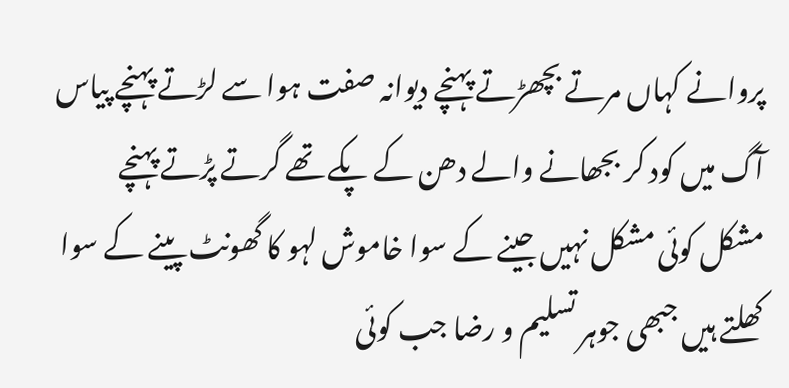پروانے کہاں مرتے بچھڑتے پہنچے دیوانہ صفت ہوا سے لڑتے پہنچے پیاس آگ میں کود کر بجھانے والے دھن کے پکے تھے گرتے پڑتے پہنچے
مشکل کوئی مشکل نہیں جینے کے سوا خاموش لہو کا گھونٹ پینے کے سوا کھلتے ہیں جبھی جوہر تسلیم و رضا جب کوئی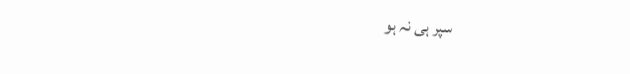سپر ہی نہ ہو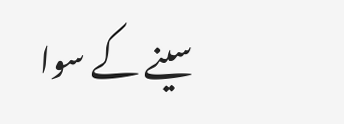سینے کے سوا